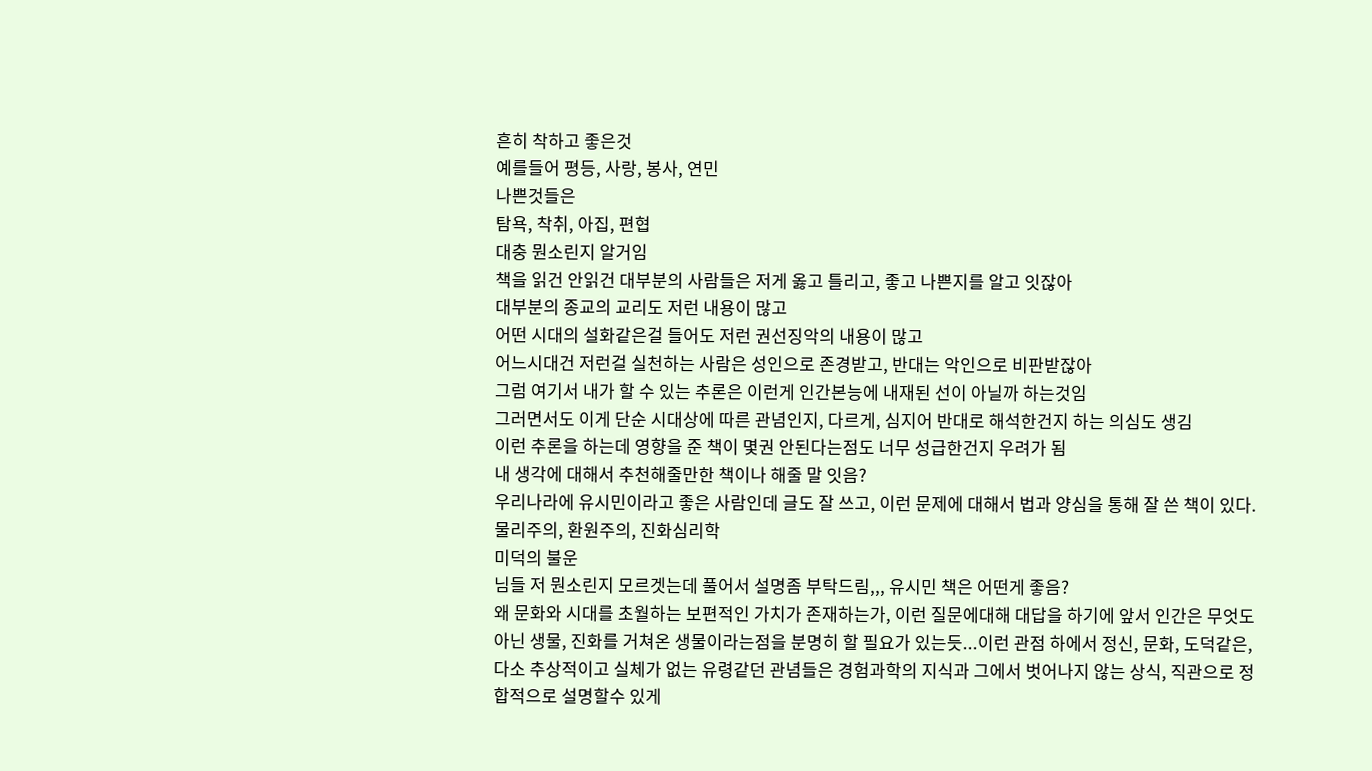흔히 착하고 좋은것
예를들어 평등, 사랑, 봉사, 연민
나쁜것들은
탐욕, 착취, 아집, 편협
대충 뭔소린지 알거임
책을 읽건 안읽건 대부분의 사람들은 저게 옳고 틀리고, 좋고 나쁜지를 알고 잇잖아
대부분의 종교의 교리도 저런 내용이 많고
어떤 시대의 설화같은걸 들어도 저런 권선징악의 내용이 많고
어느시대건 저런걸 실천하는 사람은 성인으로 존경받고, 반대는 악인으로 비판받잖아
그럼 여기서 내가 할 수 있는 추론은 이런게 인간본능에 내재된 선이 아닐까 하는것임
그러면서도 이게 단순 시대상에 따른 관념인지, 다르게, 심지어 반대로 해석한건지 하는 의심도 생김
이런 추론을 하는데 영향을 준 책이 몇권 안된다는점도 너무 성급한건지 우려가 됨
내 생각에 대해서 추천해줄만한 책이나 해줄 말 잇음?
우리나라에 유시민이라고 좋은 사람인데 글도 잘 쓰고, 이런 문제에 대해서 법과 양심을 통해 잘 쓴 책이 있다.
물리주의, 환원주의, 진화심리학
미덕의 불운
님들 저 뭔소린지 모르겟는데 풀어서 설명좀 부탁드림,,, 유시민 책은 어떤게 좋음?
왜 문화와 시대를 초월하는 보편적인 가치가 존재하는가, 이런 질문에대해 대답을 하기에 앞서 인간은 무엇도 아닌 생물, 진화를 거쳐온 생물이라는점을 분명히 할 필요가 있는듯...이런 관점 하에서 정신, 문화, 도덕같은, 다소 추상적이고 실체가 없는 유령같던 관념들은 경험과학의 지식과 그에서 벗어나지 않는 상식, 직관으로 정합적으로 설명할수 있게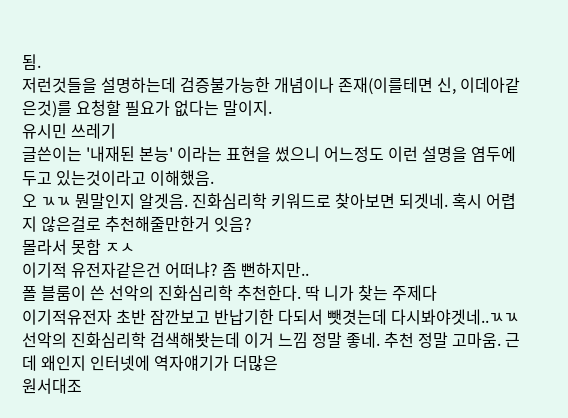됨.
저런것들을 설명하는데 검증불가능한 개념이나 존재(이를테면 신, 이데아같은것)를 요청할 필요가 없다는 말이지.
유시민 쓰레기
글쓴이는 '내재된 본능' 이라는 표현을 썼으니 어느정도 이런 설명을 염두에 두고 있는것이라고 이해했음.
오 ㄳㄳ 뭔말인지 알겟음. 진화심리학 키워드로 찾아보면 되겟네. 혹시 어렵지 않은걸로 추천해줄만한거 잇음?
몰라서 못함 ㅈㅅ
이기적 유전자같은건 어떠냐? 좀 뻔하지만..
폴 블룸이 쓴 선악의 진화심리학 추천한다. 딱 니가 찾는 주제다
이기적유전자 초반 잠깐보고 반납기한 다되서 뺏겻는데 다시봐야겟네..ㄳㄳ
선악의 진화심리학 검색해봣는데 이거 느낌 정말 좋네. 추천 정말 고마움. 근데 왜인지 인터넷에 역자얘기가 더많은
원서대조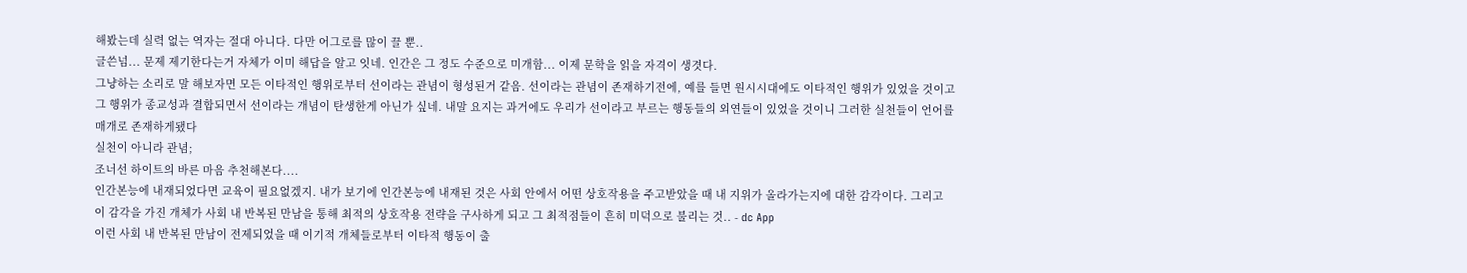해봤는데 실력 없는 역자는 절대 아니다. 다만 어그로를 많이 끌 뿐..
글쓴넘... 문제 제기한다는거 자체가 이미 해답을 알고 잇네. 인간은 그 정도 수준으로 미개함... 이제 문학을 읽을 자격이 생겻다.
그냥하는 소리로 말 해보자면 모든 이타적인 행위로부터 선이라는 관념이 형성된거 같음. 선이라는 관념이 존재하기전에, 예를 들면 원시시대에도 이타적인 행위가 있었을 것이고 그 행위가 종교성과 결합되면서 선이라는 개념이 탄생한게 아닌가 싶네. 내말 요지는 과거에도 우리가 선이라고 부르는 행동들의 외연들이 있었을 것이니 그러한 실천들이 언어를 매개로 존재하게됐다
실천이 아니라 관념;
조너선 하이트의 바른 마음 추천해본다....
인간본능에 내재되었다면 교육이 필요없겠지. 내가 보기에 인간본능에 내재된 것은 사회 안에서 어떤 상호작용을 주고받았을 때 내 지위가 올라가는지에 대한 감각이다. 그리고 이 감각을 가진 개체가 사회 내 반복된 만남을 통해 최적의 상호작용 전략을 구사하게 되고 그 최적점들이 흔히 미덕으로 불리는 것.. - dc App
이런 사회 내 반복된 만남이 전제되었을 때 이기적 개체들로부터 이타적 행동이 출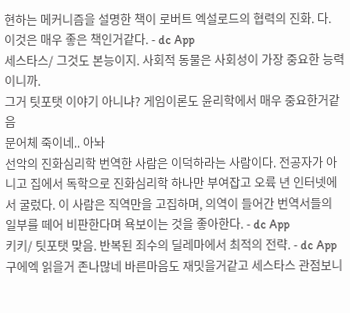현하는 메커니즘을 설명한 책이 로버트 엑설로드의 협력의 진화. 다. 이것은 매우 좋은 책인거같다. - dc App
세스타스/ 그것도 본능이지. 사회적 동물은 사회성이 가장 중요한 능력이니까.
그거 팃포탯 이야기 아니냐? 게임이론도 윤리학에서 매우 중요한거같음
문어체 죽이네.. 아놔
선악의 진화심리학 번역한 사람은 이덕하라는 사람이다. 전공자가 아니고 집에서 독학으로 진화심리학 하나만 부여잡고 오륙 년 인터넷에서 굴렀다. 이 사람은 직역만을 고집하며, 의역이 들어간 번역서들의 일부를 떼어 비판한다며 욕보이는 것을 좋아한다. - dc App
키키/ 팃포탯 맞음. 반복된 죄수의 딜레마에서 최적의 전략. - dc App
구에엑 읽을거 존나많네 바른마음도 재밋을거같고 세스타스 관점보니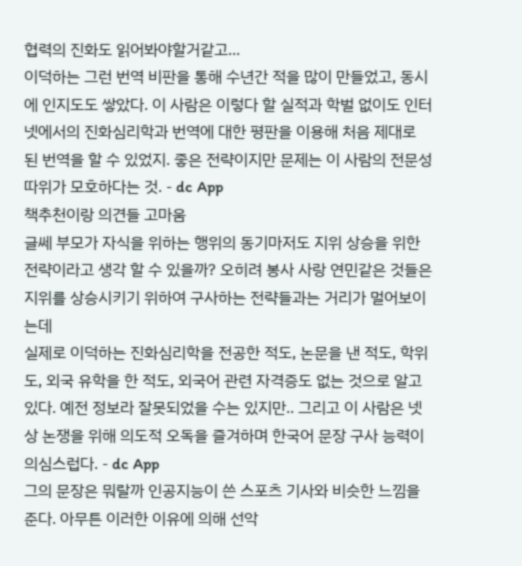협력의 진화도 읽어봐야할거같고...
이덕하는 그런 번역 비판을 통해 수년간 적을 많이 만들었고, 동시에 인지도도 쌓았다. 이 사람은 이렇다 할 실적과 학벌 없이도 인터넷에서의 진화심리학과 번역에 대한 평판을 이용해 처음 제대로 된 번역을 할 수 있었지. 좋은 전략이지만 문제는 이 사람의 전문성 따위가 모호하다는 것. - dc App
책추천이랑 의견들 고마움
글쎄 부모가 자식을 위하는 행위의 동기마저도 지위 상승을 위한 전략이라고 생각 할 수 있을까? 오히려 봉사 사랑 연민같은 것들은 지위를 상승시키기 위하여 구사하는 전략들과는 거리가 멀어보이는데
실제로 이덕하는 진화심리학을 전공한 적도, 논문을 낸 적도, 학위도, 외국 유학을 한 적도, 외국어 관련 자격증도 없는 것으로 알고 있다. 예전 정보라 잘못되었을 수는 있지만.. 그리고 이 사람은 넷상 논쟁을 위해 의도적 오독을 즐겨하며 한국어 문장 구사 능력이 의심스럽다. - dc App
그의 문장은 뭐랄까 인공지능이 쓴 스포츠 기사와 비슷한 느낌을 준다. 아무튼 이러한 이유에 의해 선악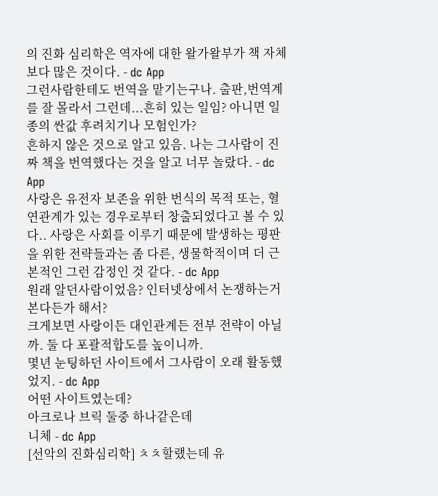의 진화 심리학은 역자에 대한 왈가왈부가 책 자체보다 많은 것이다. - dc App
그런사람한테도 번역을 맡기는구나. 출판,번역계를 잘 몰라서 그런데...흔히 있는 일임? 아니면 일종의 싼값 후려치기나 모험인가?
흔하지 않은 것으로 알고 있음. 나는 그사람이 진짜 책을 번역했다는 것을 알고 너무 놀랐다. - dc App
사랑은 유전자 보존을 위한 번식의 목적 또는, 혈연관계가 있는 경우로부터 창출되었다고 볼 수 있다.. 사랑은 사회를 이루기 때문에 발생하는 평판을 위한 전략들과는 좀 다른, 생물학적이며 더 근본적인 그런 감정인 것 같다. - dc App
원래 알던사람이었음? 인터넷상에서 논쟁하는거 본다든가 해서?
크게보면 사랑이든 대인관계든 전부 전략이 아닐까. 둘 다 포괄적합도를 높이니까.
몇년 눈팅하던 사이트에서 그사람이 오래 활동했었지. - dc App
어떤 사이트였는데?
아크로나 브릭 둘중 하나같은데
니체 - dc App
[선악의 진화심리학] ㅊㅊ할랬는데 유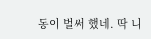동이 벌써 했네. 딱 니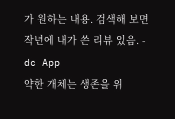가 원하는 내용. 검색해 보면 작년에 내가 쓴 리뷰 있음. - dc App
약한 개체는 생존을 위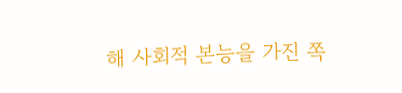해 사회적 본능을 가진 쪽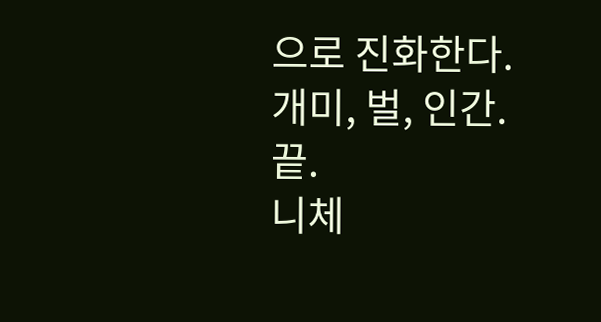으로 진화한다. 개미, 벌, 인간. 끝.
니체